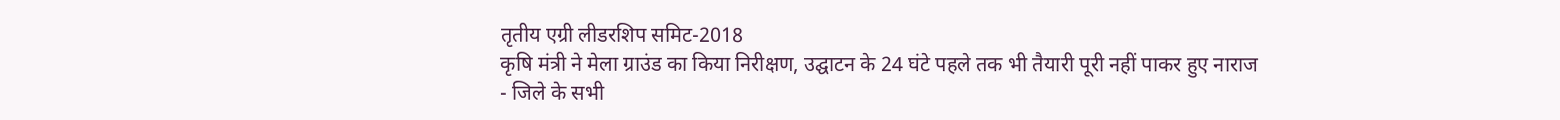तृतीय एग्री लीडरशिप समिट-2018
कृषि मंत्री ने मेला ग्राउंड का किया निरीक्षण, उद्घाटन के 24 घंटे पहले तक भी तैयारी पूरी नहीं पाकर हुए नाराज
- जिले के सभी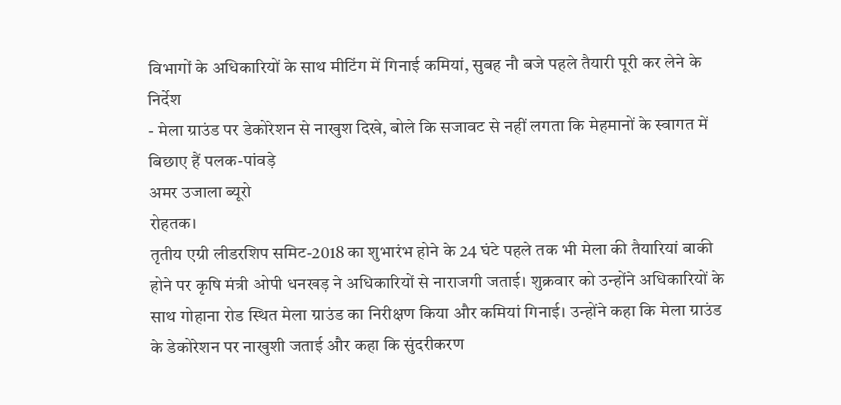विभागों के अधिकारियों के साथ मीटिंग में गिनाई कमियां, सुबह नौ बजे पहले तैयारी पूरी कर लेने के निर्देश
- मेला ग्राउंड पर डेकोरेशन से नाखुश दिखे, बोले कि सजावट से नहीं लगता कि मेहमानों के स्वागत में बिछाए हैं पलक-पांवड़े
अमर उजाला ब्यूरो
रोहतक।
तृतीय एग्री लीडरशिप समिट-2018 का शुभारंभ होने के 24 घंटे पहले तक भी मेला की तैयारियां बाकी होने पर कृषि मंत्री ओपी धनखड़ ने अधिकारियों से नाराजगी जताई। शुक्रवार को उन्होंने अधिकारियों के साथ गोहाना रोड स्थित मेला ग्राउंड का निरीक्षण किया और कमियां गिनाई। उन्होंने कहा कि मेला ग्राउंड के डेकोरेशन पर नाखुशी जताई और कहा कि सुंदरीकरण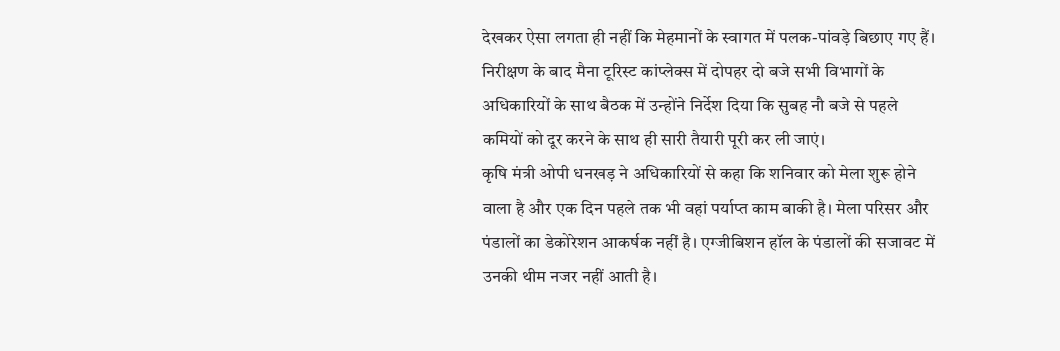देखकर ऐसा लगता ही नहीं कि मेहमानों के स्वागत में पलक-पांवड़े बिछाए गए हैं। निरीक्षण के बाद मैना टूरिस्ट कांप्लेक्स में दोपहर दो बजे सभी विभागों के अधिकारियों के साथ बैठक में उन्होंने निर्देश दिया कि सुबह नौ बजे से पहले कमियों को दूर करने के साथ ही सारी तैयारी पूरी कर ली जाएं।
कृषि मंत्री ओपी धनखड़ ने अधिकारियों से कहा कि शनिवार को मेला शुरू होने वाला है और एक दिन पहले तक भी वहां पर्याप्त काम बाकी है। मेला परिसर और पंडालों का डेकोरेशन आकर्षक नहीं है। एग्जीबिशन हॉल के पंडालों की सजावट में उनकी थीम नजर नहीं आती है।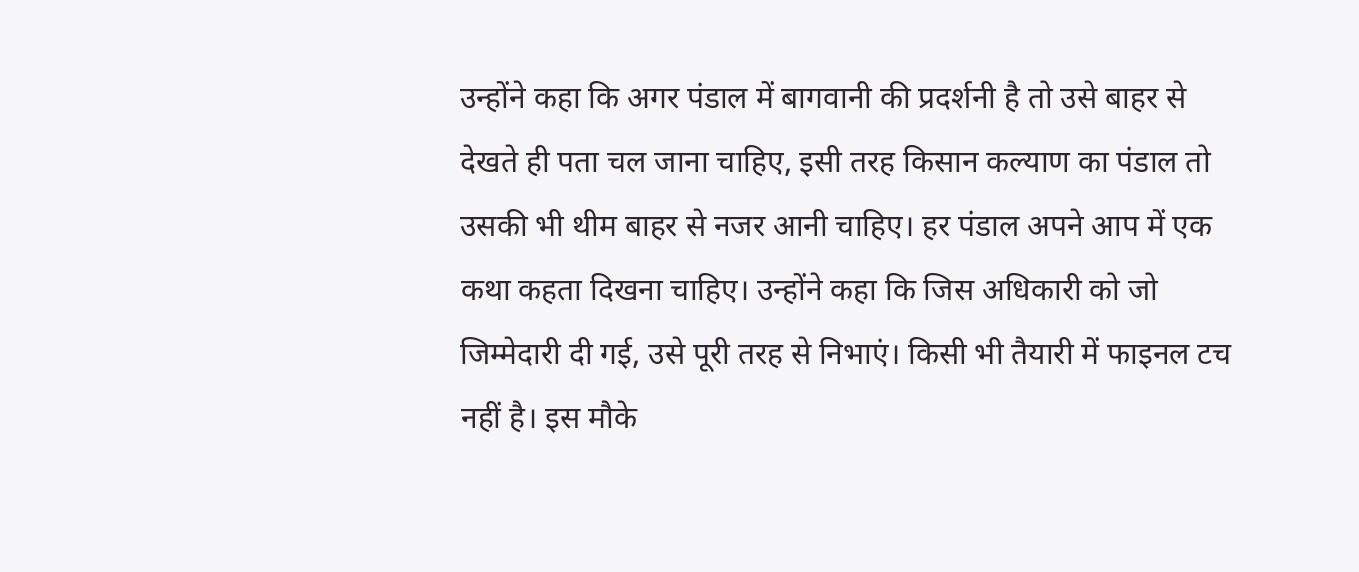उन्होंने कहा कि अगर पंडाल में बागवानी की प्रदर्शनी है तो उसे बाहर से देखते ही पता चल जाना चाहिए, इसी तरह किसान कल्याण का पंडाल तो उसकी भी थीम बाहर से नजर आनी चाहिए। हर पंडाल अपने आप में एक कथा कहता दिखना चाहिए। उन्होंने कहा कि जिस अधिकारी को जो जिम्मेदारी दी गई, उसे पूरी तरह से निभाएं। किसी भी तैयारी में फाइनल टच नहीं है। इस मौके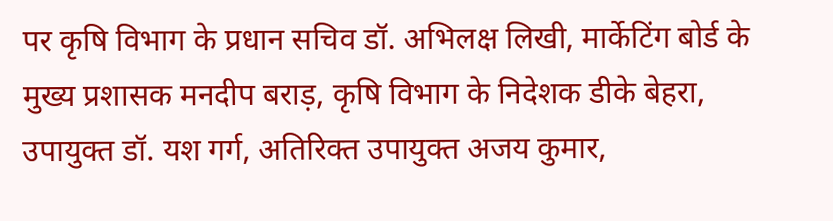पर कृषि विभाग के प्रधान सचिव डॉ. अभिलक्ष लिखी, मार्केटिंग बोर्ड के मुख्य प्रशासक मनदीप बराड़, कृषि विभाग के निदेशक डीके बेहरा, उपायुक्त डॉ. यश गर्ग, अतिरिक्त उपायुक्त अजय कुमार,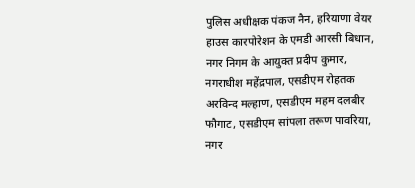पुलिस अधीक्षक पंकज नैन, हरियाणा वेयर हाउस कारपोरेशन के एमडी आरसी बिधान, नगर निगम के आयुक्त प्रदीप कुमार, नगराधीश महेंद्रपाल, एसडीएम रोहतक अरविन्द मल्हाण, एसडीएम महम दलबीर फौगाट, एसडीएम सांपला तरूण पावरिया, नगर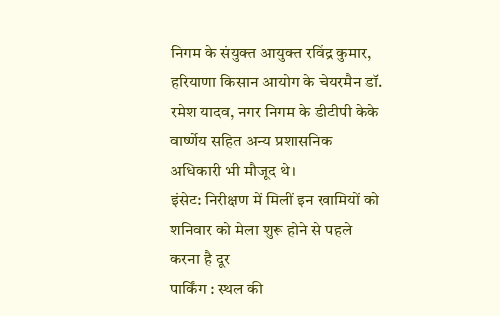निगम के संयुक्त आयुक्त रविंद्र कुमार, हरियाणा किसान आयोग के चेयरमैन डॉ. रमेश यादव, नगर निगम के डीटीपी केके वार्ष्णेय सहित अन्य प्रशासनिक अधिकारी भी मौजूद थे।
इंसेट: निरीक्षण में मिलीं इन खामियों को शनिवार को मेला शुरू होने से पहले करना है दूर
पार्किंग : स्थल की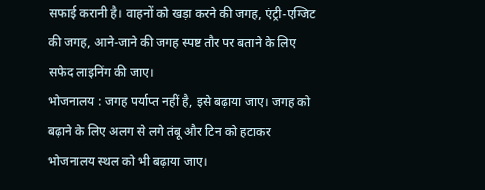सफाई करानी है। वाहनों को खड़ा करने की जगह, एंट्री-एग्जिट की जगह, आने-जाने की जगह स्पष्ट तौर पर बताने के लिए सफेद लाइनिंग की जाए।
भोजनालय : जगह पर्याप्त नहीं है, इसे बढ़ाया जाए। जगह को बढ़ाने के लिए अलग से लगे तंबू और टिन को हटाकर भोजनालय स्थल को भी बढ़ाया जाए।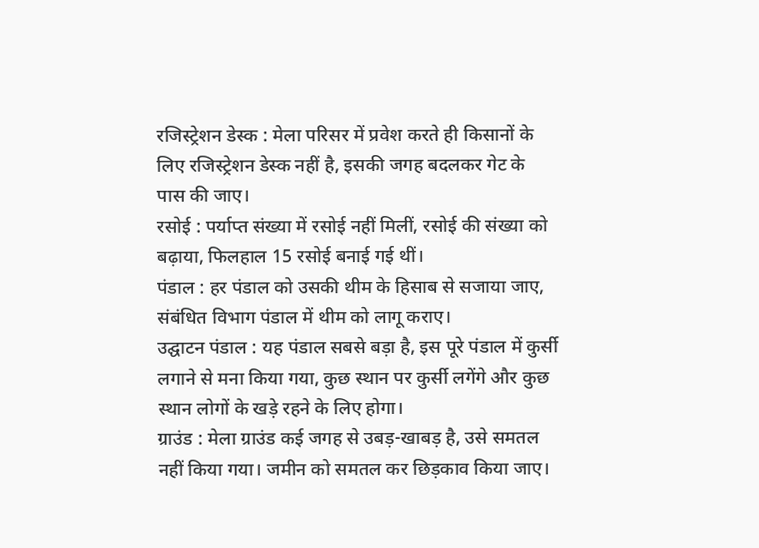रजिस्ट्रेशन डेस्क : मेला परिसर में प्रवेश करते ही किसानों के लिए रजिस्ट्रेशन डेस्क नहीं है, इसकी जगह बदलकर गेट के पास की जाए।
रसोई : पर्याप्त संख्या में रसोई नहीं मिलीं, रसोई की संख्या को बढ़ाया, फिलहाल 15 रसोई बनाई गई थीं।
पंडाल : हर पंडाल को उसकी थीम के हिसाब से सजाया जाए, संबंधित विभाग पंडाल में थीम को लागू कराए।
उद्घाटन पंडाल : यह पंडाल सबसे बड़ा है, इस पूरे पंडाल में कुर्सी लगाने से मना किया गया, कुछ स्थान पर कुर्सी लगेंगे और कुछ स्थान लोगों के खड़े रहने के लिए होगा।
ग्राउंड : मेला ग्राउंड कई जगह से उबड़-खाबड़ है, उसे समतल नहीं किया गया। जमीन को समतल कर छिड़काव किया जाए।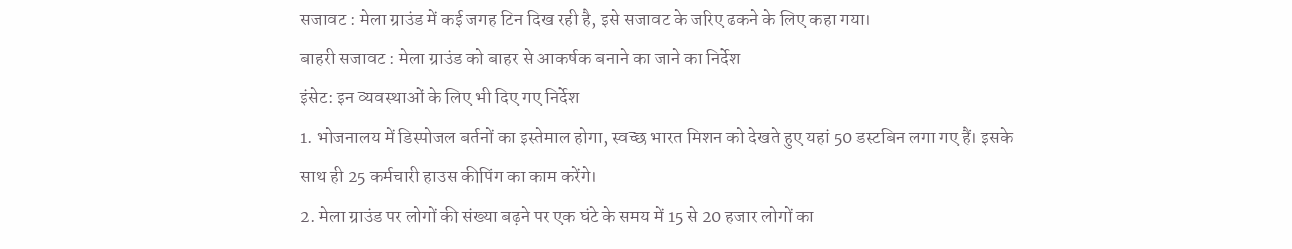सजावट : मेला ग्राउंड में कई जगह टिन दिख रही है, इसे सजावट के जरिए ढकने के लिए कहा गया।
बाहरी सजावट : मेला ग्राउंड को बाहर से आकर्षक बनाने का जाने का निर्देश
इंसेट: इन व्यवस्थाओं के लिए भी दिए गए निर्देश
1. भोजनालय में डिस्पोजल बर्तनों का इस्तेमाल होगा, स्वच्छ भारत मिशन को देखते हुए यहां 50 डस्टबिन लगा गए हैं। इसके साथ ही 25 कर्मचारी हाउस कीपिंग का काम करेंगे।
2. मेला ग्राउंड पर लोगों की संख्या बढ़ने पर एक घंटे के समय में 15 से 20 हजार लोगों का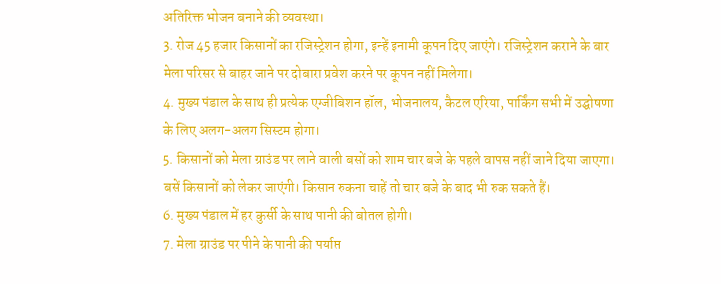अतिरिक्त भोजन बनाने की व्यवस्था।
3. रोज 45 हजार किसानों का रजिस्ट्रेशन होगा, इन्हें इनामी कूपन दिए जाएंगे। रजिस्ट्रेशन कराने के बार मेला परिसर से बाहर जाने पर दोबारा प्रवेश करने पर कूपन नहीं मिलेगा।
4. मुख्य पंडाल के साथ ही प्रत्येक एग्जीबिशन हॉल, भोजनालय, कैटल एरिया, पार्किंग सभी में उद्घोषणा के लिए अलग-अलग सिस्टम होगा।
5. किसानों को मेला ग्राउंड पर लाने वाली बसों को शाम चार बजे के पहले वापस नहीं जाने दिया जाएगा। बसें किसानों को लेकर जाएंगी। किसान रुकना चाहें तो चार बजे के बाद भी रुक सकते हैं।
6. मुख्य पंडाल में हर कुर्सी के साथ पानी की बोतल होगी।
7. मेला ग्राउंड पर पीने के पानी की पर्याप्त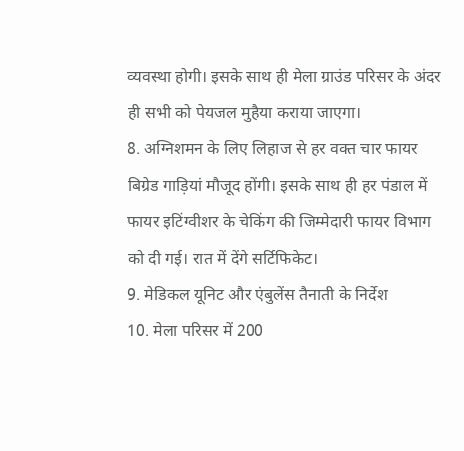व्यवस्था होगी। इसके साथ ही मेला ग्राउंड परिसर के अंदर ही सभी को पेयजल मुहैया कराया जाएगा।
8. अग्निशमन के लिए लिहाज से हर वक्त चार फायर बिग्रेड गाड़ियां मौजूद होंगी। इसके साथ ही हर पंडाल में फायर इटिंग्वीशर के चेकिंग की जिम्मेदारी फायर विभाग को दी गई। रात में देंगे सर्टिफिकेट।
9. मेडिकल यूनिट और एंबुलेंस तैनाती के निर्देश
10. मेला परिसर में 200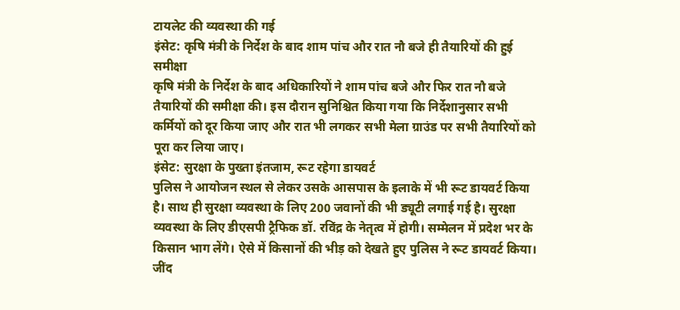टायलेट की व्यवस्था की गई
इंसेट: कृषि मंत्री के निर्देश के बाद शाम पांच और रात नौ बजे ही तैयारियों की हुई समीक्षा
कृषि मंत्री के निर्देश के बाद अधिकारियों ने शाम पांच बजे और फिर रात नौ बजे तैयारियों की समीक्षा की। इस दौरान सुनिश्चित किया गया कि निर्देशानुसार सभी कर्मियों को दूर किया जाए और रात भी लगकर सभी मेला ग्राउंड पर सभी तैयारियों को पूरा कर लिया जाए।
इंसेट: सुरक्षा के पुख्ता इंतजाम, रूट रहेगा डायवर्ट
पुलिस ने आयोजन स्थल से लेकर उसके आसपास के इलाके में भी रूट डायवर्ट किया है। साथ ही सुरक्षा व्यवस्था के लिए 200 जवानों की भी ड्यूटी लगाई गई है। सुरक्षा व्यवस्था के लिए डीएसपी ट्रैफिक डॉ. रविंद्र के नेतृत्व में होगी। सम्मेलन में प्रदेश भर के किसान भाग लेंगे। ऐसे में किसानों की भीड़ को देखते हुए पुलिस ने रूट डायवर्ट किया। जींद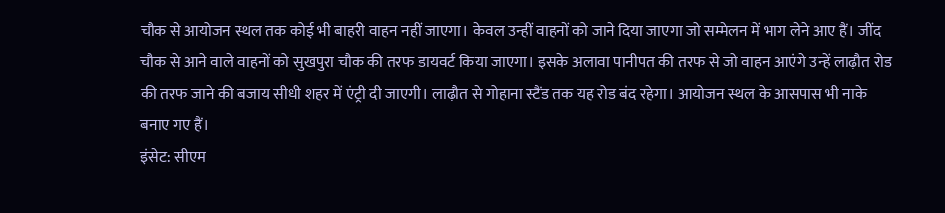चौक से आयोजन स्थल तक कोई भी बाहरी वाहन नहीं जाएगा। केवल उन्हीं वाहनों को जाने दिया जाएगा जो सम्मेलन में भाग लेने आए हैं। जींद चौक से आने वाले वाहनों को सुखपुरा चौक की तरफ डायवर्ट किया जाएगा। इसके अलावा पानीपत की तरफ से जो वाहन आएंगे उन्हें लाढ़ौत रोड की तरफ जाने की बजाय सीधी शहर में एंट्री दी जाएगी। लाढ़ौत से गोहाना स्टैंड तक यह रोड बंद रहेगा। आयोजन स्थल के आसपास भी नाके बनाए गए हैं।
इंसेट: सीएम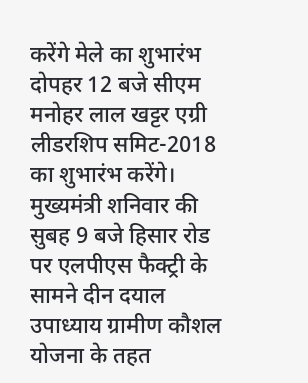करेंगे मेले का शुभारंभ
दोपहर 12 बजे सीएम मनोहर लाल खट्टर एग्री लीडरशिप समिट-2018 का शुभारंभ करेंगे। मुख्यमंत्री शनिवार की सुबह 9 बजे हिसार रोड पर एलपीएस फैक्ट्री के सामने दीन दयाल उपाध्याय ग्रामीण कौशल योजना के तहत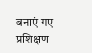बनाएं गए प्रशिक्षण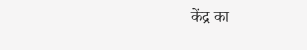केंद्र का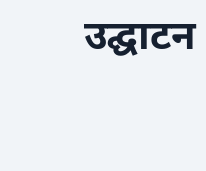उद्घाटन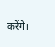करेंगे।